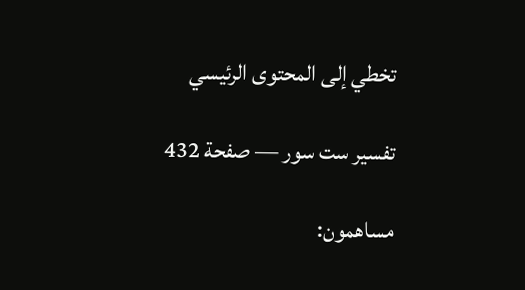تخطي إلى المحتوى الرئيسي

تفسير ست سور — صفحة 432

مساهمون: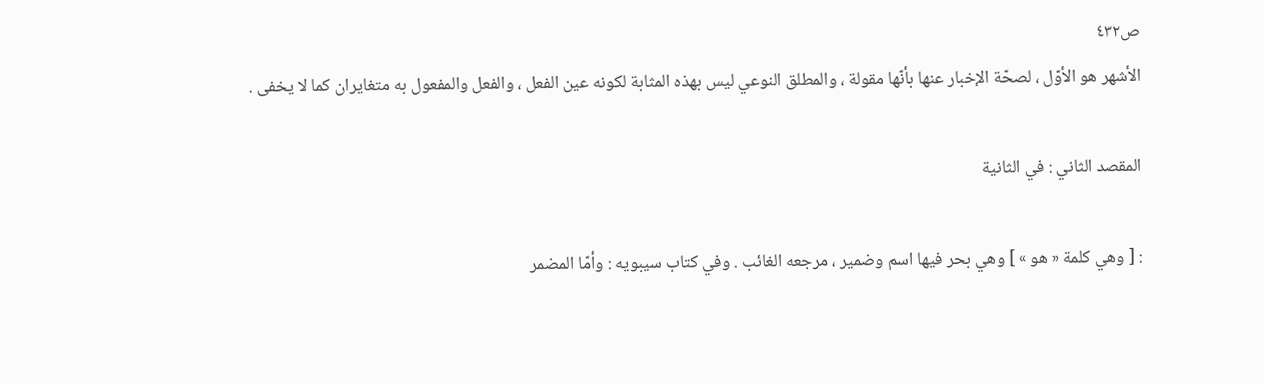ص٤٣٢
الأشهر هو الأوّل ، لصحّة الإخبار عنها بأنّها مقولة ، والمطلق النوعي ليس بهذه المثابة لكونه عين الفعل ، والفعل والمفعول به متغايران كما لا يخفى .

المقصد الثاني : في الثانية

: [ وهي كلمة « هو » ] وهي بحر فيها اسم وضمير ، مرجعه الغائب . وفي كتاب سيبويه : وأمّا المضمر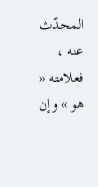المحدّث عنه ، فعلامته « هو » وإن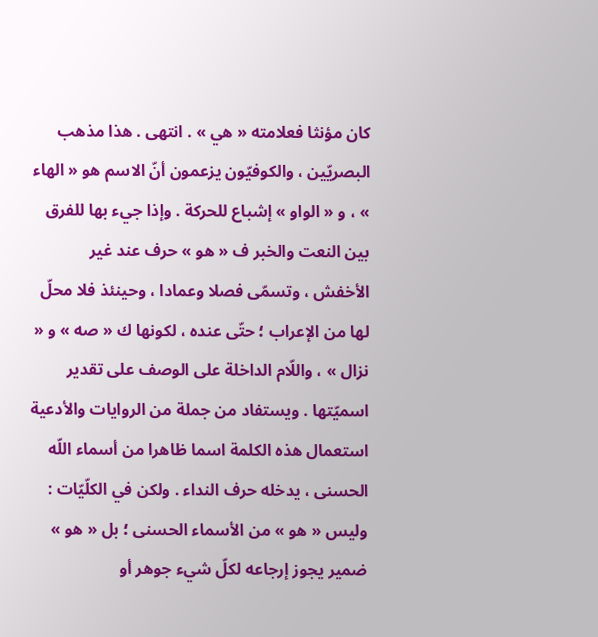كان مؤنثا فعلامته « هي » . انتهى . هذا مذهب البصريّين ، والكوفيّون يزعمون أنّ الاسم هو « الهاء » ، و « الواو » إشباع للحركة . وإذا جيء بها للفرق بين النعت والخبر ف « هو » حرف عند غير الأخفش ، وتسمّى فصلا وعمادا ، وحينئذ فلا محلّ لها من الإعراب ؛ حتّى عنده ، لكونها ك « صه » و « نزال » ، واللّام الداخلة على الوصف على تقدير اسميّتها . ويستفاد من جملة من الروايات والأدعية استعمال هذه الكلمة اسما ظاهرا من أسماء اللّه الحسنى ، يدخله حرف النداء . ولكن في الكلّيّات : وليس « هو » من الأسماء الحسنى ؛ بل « هو » ضمير يجوز إرجاعه لكلّ شيء جوهر أو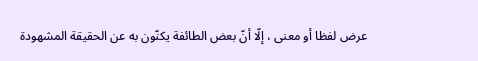عرض لفظا أو معنى ، إلّا أنّ بعض الطائفة يكنّون به عن الحقيقة المشهودة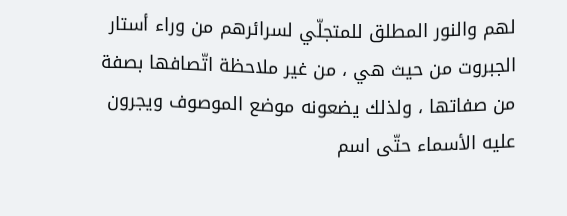لهم والنور المطلق للمتجلّي لسرائرهم من وراء أستار الجبروت من حيث هي ، من غير ملاحظة اتّصافها بصفة من صفاتها ، ولذلك يضعونه موضع الموصوف ويجرون عليه الأسماء حتّى اسم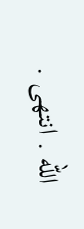اللّه . انتهى .